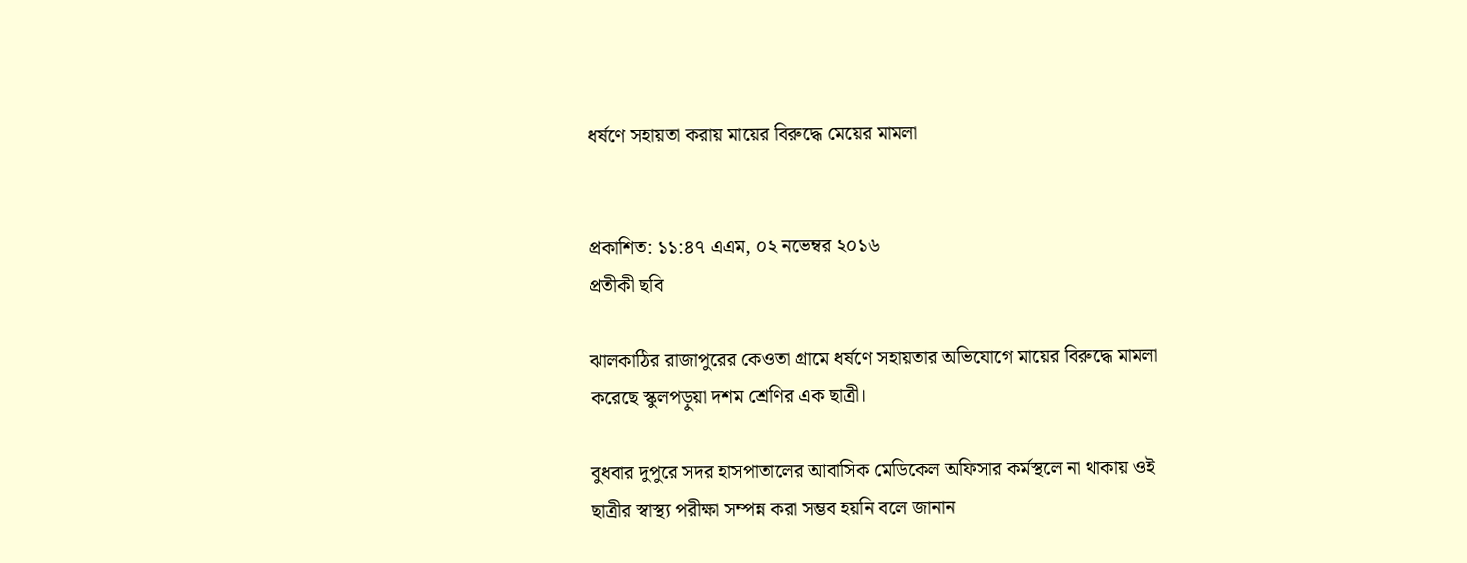ধর্ষণে সহায়তা করায় মায়ের বিরুদ্ধে মেয়ের মামলা


প্রকাশিত: ১১:৪৭ এএম, ০২ নভেম্বর ২০১৬
প্রতীকী ছবি

ঝালকাঠির রাজাপুরের কেওতা গ্রামে ধর্ষণে সহায়তার অভিযোগে মায়ের বিরুদ্ধে মামলা করেছে স্কুলপড়ুয়া দশম শ্রেণির এক ছাত্রী।

বুধবার দুপুরে সদর হাসপাতালের আবাসিক মেডিকেল অফিসার কর্মস্থলে না থাকায় ওই ছাত্রীর স্বাস্থ্য পরীক্ষা সম্পন্ন করা সম্ভব হয়নি বলে জানান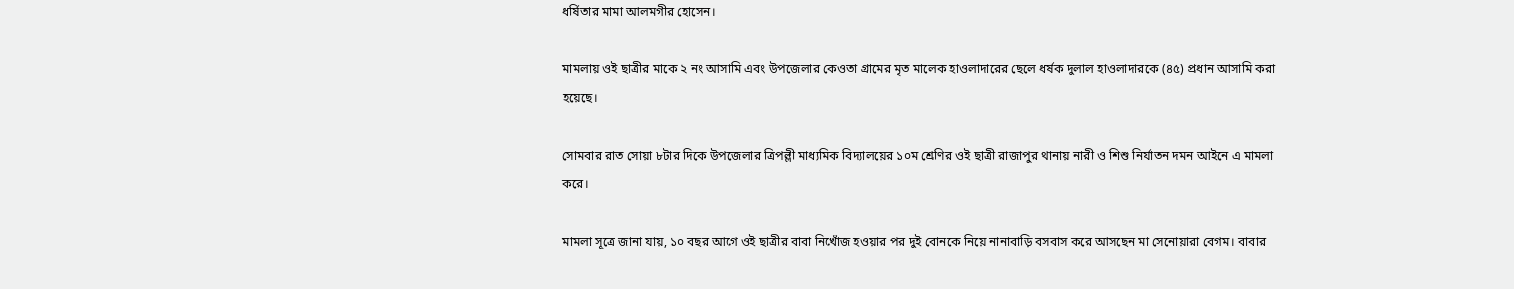ধর্ষিতার মামা আলমগীর হোসেন।

মামলায় ওই ছাত্রীর মাকে ২ নং আসামি এবং উপজেলার কেওতা গ্রামের মৃত মালেক হাওলাদারের ছেলে ধর্ষক দুলাল হাওলাদারকে (৪৫) প্রধান আসামি করা হয়েছে।

সোমবার রাত সোয়া ৮টার দিকে উপজেলার ত্রিপল্লী মাধ্যমিক বিদ্যালয়ের ১০ম শ্রেণির ওই ছাত্রী রাজাপুর থানায় নারী ও শিশু নির্যাতন দমন আইনে এ মামলা করে।

মামলা সূত্রে জানা যায়, ১০ বছর আগে ওই ছাত্রীর বাবা নিখোঁজ হওয়ার পর দুই বোনকে নিয়ে নানাবাড়ি বসবাস করে আসছেন মা সেনোয়ারা বেগম। বাবার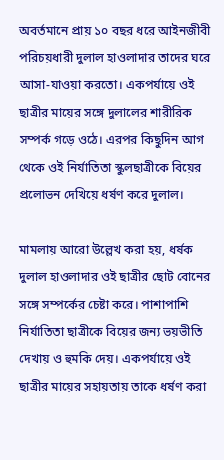অবর্তমানে প্রায় ১০ বছর ধরে আইনজীবী পরিচয়ধারী দুলাল হাওলাদার তাদের ঘরে আসা-যাওয়া করতো। একপর্যায়ে ওই ছাত্রীর মায়ের সঙ্গে দুলালের শারীরিক সম্পর্ক গড়ে ওঠে। এরপর কিছুদিন আগ থেকে ওই নির্যাতিতা স্কুলছাত্রীকে বিয়ের প্রলোভন দেখিয়ে ধর্ষণ করে দুলাল।

মামলায় আরো উল্লেখ করা হয়, ধর্ষক দুলাল হাওলাদার ওই ছাত্রীর ছোট বোনের সঙ্গে সম্পর্কের চেষ্টা করে। পাশাপাশি নির্যাতিতা ছাত্রীকে বিয়ের জন্য ভয়ভীতি দেখায় ও হুমকি দেয়। একপর্যায়ে ওই ছাত্রীর মায়ের সহায়তায় তাকে ধর্ষণ করা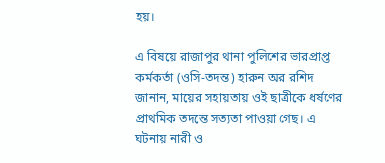হয়।

এ বিষয়ে রাজাপুর থানা পুলিশের ভারপ্রাপ্ত কর্মকর্তা (ওসি-তদন্ত) হারুন অর রশিদ জানান, মায়ের সহায়তায় ওই ছাত্রীকে ধর্ষণের প্রাথমিক তদন্তে সত্যতা পাওয়া গেছ। এ ঘটনায় নারী ও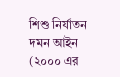শিশু নির্যাতন দমন আইন (২০০০ এর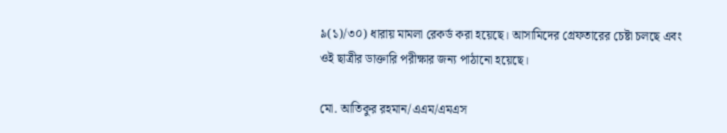৯(১)/৩০) ধারায় মামলা রেকর্ড করা হয়েছে। আসামিদের গ্রেফতারের চেষ্টা চলছে এবং ওই ছাত্রীর ডাক্তারি পরীক্ষার জন্য পাঠানো হয়েছে।

মো. আতিকুর রহমান/এএম/এমএস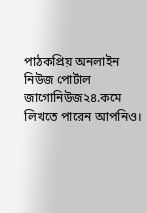পাঠকপ্রিয় অনলাইন নিউজ পোর্টাল জাগোনিউজ২৪.কমে লিখতে পারেন আপনিও।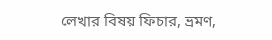লেখার বিষয় ফিচার, ভ্রমণ,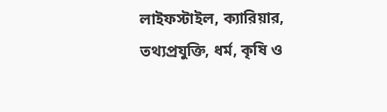লাইফস্টাইল, ক্যারিয়ার, তথ্যপ্রযুক্তি, ধর্ম, কৃষি ও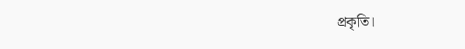প্রকৃতি।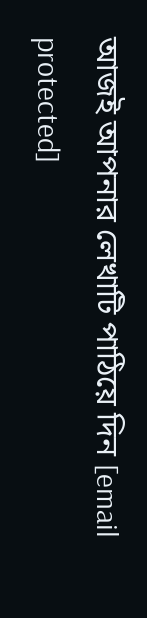আজই আপনার লেখাটি পাঠিয়ে দিন [email protected]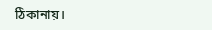ঠিকানায়।